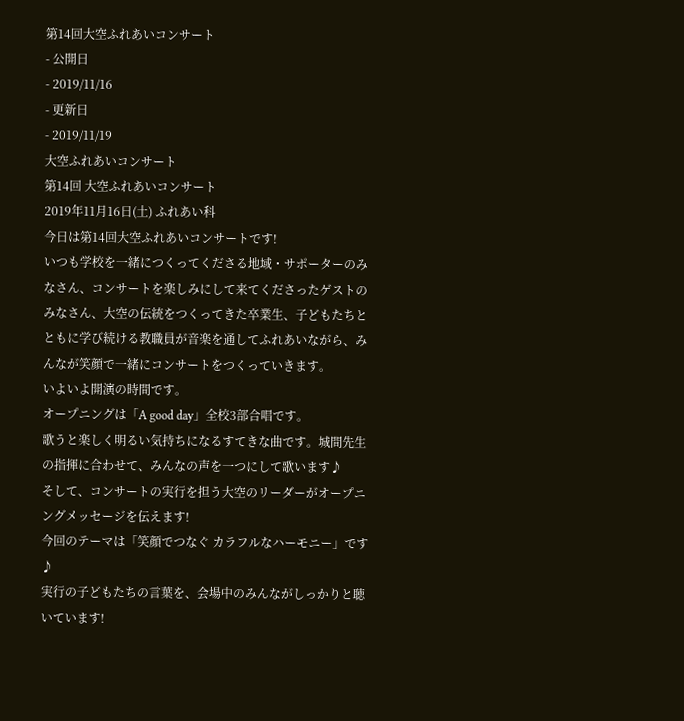第14回大空ふれあいコンサート
- 公開日
- 2019/11/16
- 更新日
- 2019/11/19
大空ふれあいコンサート
第14回 大空ふれあいコンサート
2019年11月16日(土) ふれあい科
今日は第14回大空ふれあいコンサートです!
いつも学校を一緒につくってくださる地域・サポーターのみなさん、コンサートを楽しみにして来てくださったゲストのみなさん、大空の伝統をつくってきた卒業生、子どもたちとともに学び続ける教職員が音楽を通してふれあいながら、みんなが笑顔で一緒にコンサートをつくっていきます。
いよいよ開演の時間です。
オープニングは「A good day」全校3部合唱です。
歌うと楽しく明るい気持ちになるすてきな曲です。城間先生の指揮に合わせて、みんなの声を一つにして歌います♪
そして、コンサートの実行を担う大空のリーダーがオープニングメッセージを伝えます!
今回のテーマは「笑顔でつなぐ カラフルなハーモニー」です♪
実行の子どもたちの言葉を、会場中のみんながしっかりと聴いています!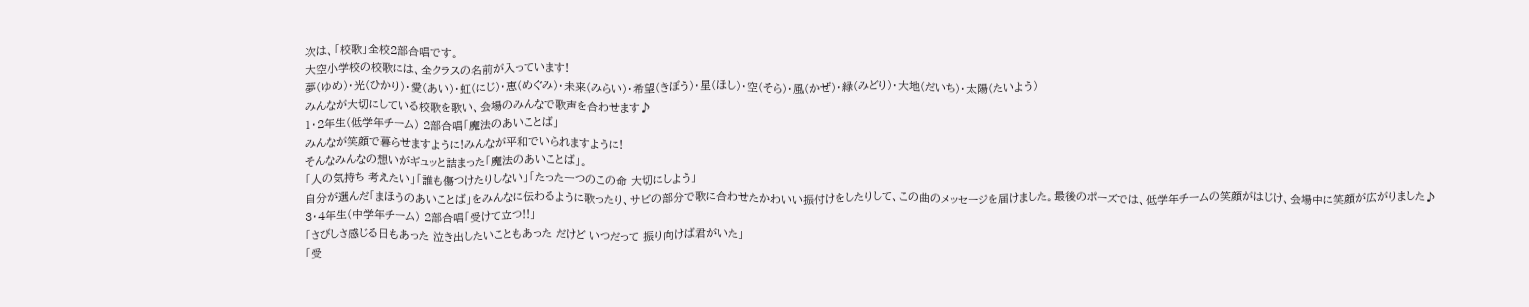次は、「校歌」全校2部合唱です。
大空小学校の校歌には、全クラスの名前が入っています!
夢(ゆめ)・光(ひかり)・愛(あい)・虹(にじ)・恵(めぐみ)・未来(みらい)・希望(きぼう)・星(ほし)・空(そら)・風(かぜ)・緑(みどり)・大地(だいち)・太陽(たいよう)
みんなが大切にしている校歌を歌い、会場のみんなで歌声を合わせます♪
1・2年生(低学年チーム) 2部合唱「魔法のあいことば」
みんなが笑顔で暮らせますように!みんなが平和でいられますように!
そんなみんなの想いがギュッと詰まった「魔法のあいことば」。
「人の気持ち 考えたい」「誰も傷つけたりしない」「たった一つのこの命 大切にしよう」
自分が選んだ「まほうのあいことば」をみんなに伝わるように歌ったり、サビの部分で歌に合わせたかわいい振付けをしたりして、この曲のメッセージを届けました。最後のポーズでは、低学年チームの笑顔がはじけ、会場中に笑顔が広がりました♪
3・4年生(中学年チーム) 2部合唱「受けて立つ!!」
「さびしさ感じる日もあった 泣き出したいこともあった だけど いつだって 振り向けば君がいた」
「受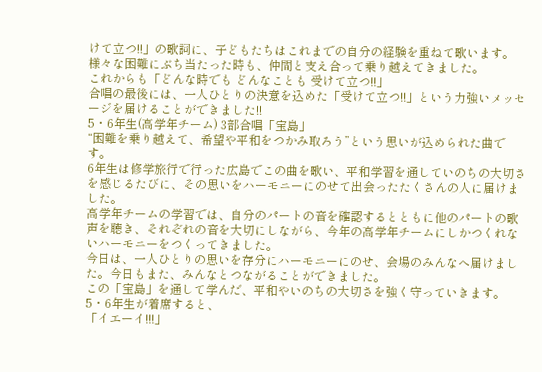けて立つ!!」の歌詞に、子どもたちはこれまでの自分の経験を重ねて歌います。
様々な困難にぶち当たった時も、仲間と支え合って乗り越えてきました。
これからも「どんな時でも どんなことも 受けて立つ!!」
合唱の最後には、一人ひとりの決意を込めた「受けて立つ!!」という力強いメッセージを届けることができました!!
5・6年生(高学年チーム) 3部合唱「宝島」
“困難を乗り越えて、希望や平和をつかみ取ろう”という思いが込められた曲です。
6年生は修学旅行で行った広島でこの曲を歌い、平和学習を通していのちの大切さを感じるたびに、その思いをハーモニーにのせて出会ったたくさんの人に届けました。
高学年チームの学習では、自分のパートの音を確認するとともに他のパートの歌声を聴き、それぞれの音を大切にしながら、今年の高学年チームにしかつくれないハーモニーをつくってきました。
今日は、一人ひとりの思いを存分にハーモニーにのせ、会場のみんなへ届けました。今日もまた、みんなとつながることができました。
この「宝島」を通して学んだ、平和やいのちの大切さを強く守っていきます。
5・6年生が着席すると、
「イエーイ!!!」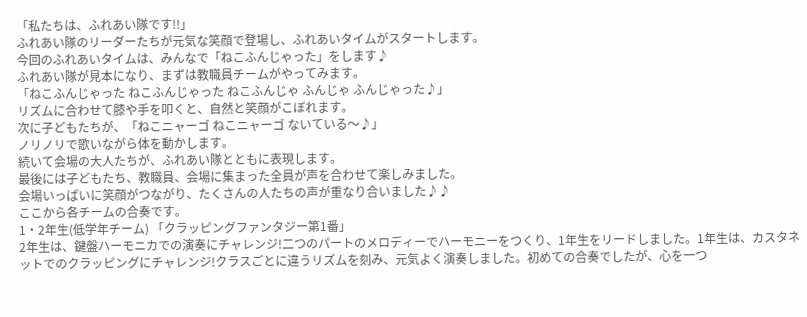「私たちは、ふれあい隊です!!」
ふれあい隊のリーダーたちが元気な笑顔で登場し、ふれあいタイムがスタートします。
今回のふれあいタイムは、みんなで「ねこふんじゃった」をします♪
ふれあい隊が見本になり、まずは教職員チームがやってみます。
「ねこふんじゃった ねこふんじゃった ねこふんじゃ ふんじゃ ふんじゃった♪」
リズムに合わせて膝や手を叩くと、自然と笑顔がこぼれます。
次に子どもたちが、「ねこニャーゴ ねこニャーゴ ないている〜♪」
ノリノリで歌いながら体を動かします。
続いて会場の大人たちが、ふれあい隊とともに表現します。
最後には子どもたち、教職員、会場に集まった全員が声を合わせて楽しみました。
会場いっぱいに笑顔がつながり、たくさんの人たちの声が重なり合いました♪♪
ここから各チームの合奏です。
1・2年生(低学年チーム) 「クラッピングファンタジー第1番」
2年生は、鍵盤ハーモニカでの演奏にチャレンジ!二つのパートのメロディーでハーモニーをつくり、1年生をリードしました。1年生は、カスタネットでのクラッピングにチャレンジ!クラスごとに違うリズムを刻み、元気よく演奏しました。初めての合奏でしたが、心を一つ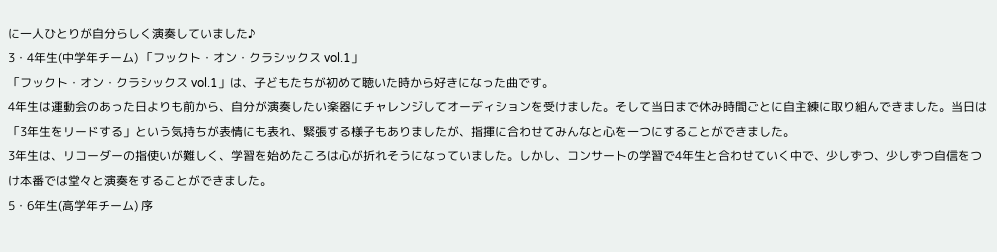に一人ひとりが自分らしく演奏していました♪
3・4年生(中学年チーム) 「フックト・オン・クラシックス vol.1」
「フックト・オン・クラシックス vol.1」は、子どもたちが初めて聴いた時から好きになった曲です。
4年生は運動会のあった日よりも前から、自分が演奏したい楽器にチャレンジしてオーディションを受けました。そして当日まで休み時間ごとに自主練に取り組んできました。当日は「3年生をリードする」という気持ちが表情にも表れ、緊張する様子もありましたが、指揮に合わせてみんなと心を一つにすることができました。
3年生は、リコーダーの指使いが難しく、学習を始めたころは心が折れそうになっていました。しかし、コンサートの学習で4年生と合わせていく中で、少しずつ、少しずつ自信をつけ本番では堂々と演奏をすることができました。
5・6年生(高学年チーム) 序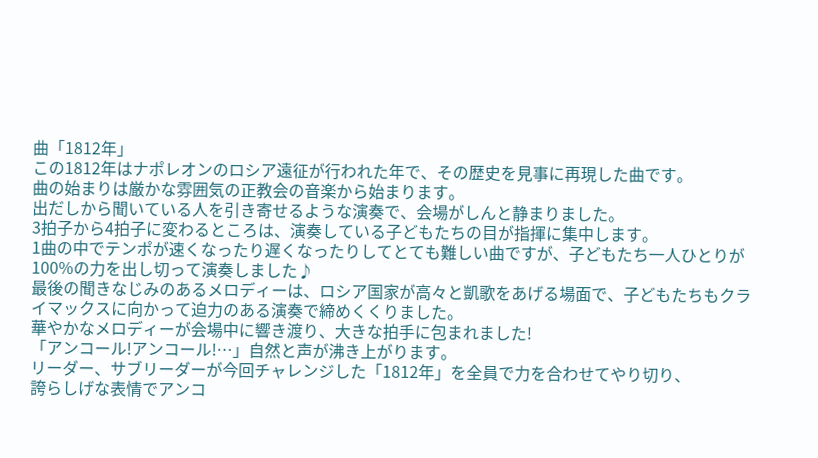曲「1812年」
この1812年はナポレオンのロシア遠征が行われた年で、その歴史を見事に再現した曲です。
曲の始まりは厳かな雰囲気の正教会の音楽から始まります。
出だしから聞いている人を引き寄せるような演奏で、会場がしんと静まりました。
3拍子から4拍子に変わるところは、演奏している子どもたちの目が指揮に集中します。
1曲の中でテンポが速くなったり遅くなったりしてとても難しい曲ですが、子どもたち一人ひとりが100%の力を出し切って演奏しました♪
最後の聞きなじみのあるメロディーは、ロシア国家が高々と凱歌をあげる場面で、子どもたちもクライマックスに向かって迫力のある演奏で締めくくりました。
華やかなメロディーが会場中に響き渡り、大きな拍手に包まれました!
「アンコール!アンコール!…」自然と声が沸き上がります。
リーダー、サブリーダーが今回チャレンジした「1812年」を全員で力を合わせてやり切り、
誇らしげな表情でアンコ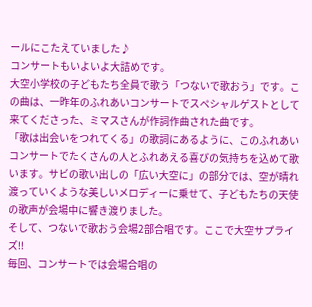ールにこたえていました♪
コンサートもいよいよ大詰めです。
大空小学校の子どもたち全員で歌う「つないで歌おう」です。この曲は、一昨年のふれあいコンサートでスペシャルゲストとして来てくださった、ミマスさんが作詞作曲された曲です。
「歌は出会いをつれてくる」の歌詞にあるように、このふれあいコンサートでたくさんの人とふれあえる喜びの気持ちを込めて歌います。サビの歌い出しの「広い大空に」の部分では、空が晴れ渡っていくような美しいメロディーに乗せて、子どもたちの天使の歌声が会場中に響き渡りました。
そして、つないで歌おう会場2部合唱です。ここで大空サプライズ!!
毎回、コンサートでは会場合唱の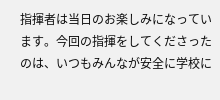指揮者は当日のお楽しみになっています。今回の指揮をしてくださったのは、いつもみんなが安全に学校に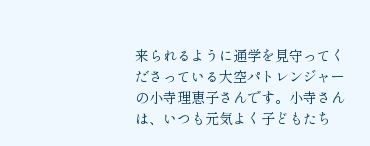来られるように通学を見守ってくださっている大空パトレンジャーの小寺理恵子さんです。小寺さんは、いつも元気よく子どもたち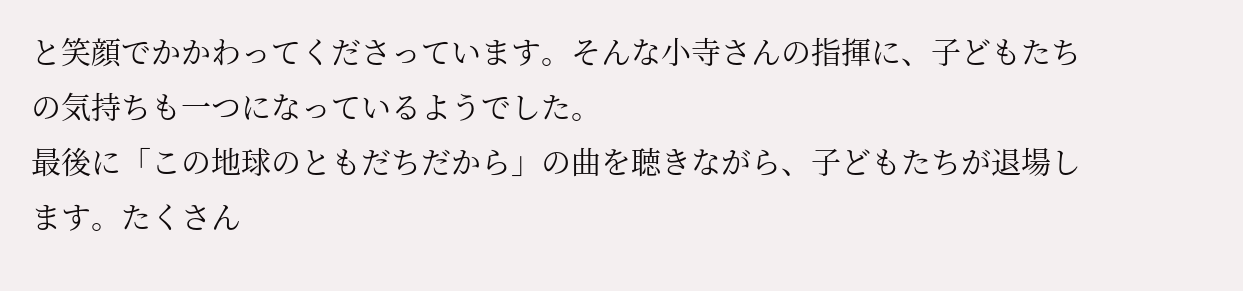と笑顔でかかわってくださっています。そんな小寺さんの指揮に、子どもたちの気持ちも一つになっているようでした。
最後に「この地球のともだちだから」の曲を聴きながら、子どもたちが退場します。たくさん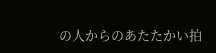の人からのあたたかい拍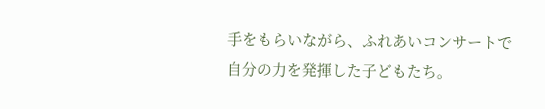手をもらいながら、ふれあいコンサートで自分の力を発揮した子どもたち。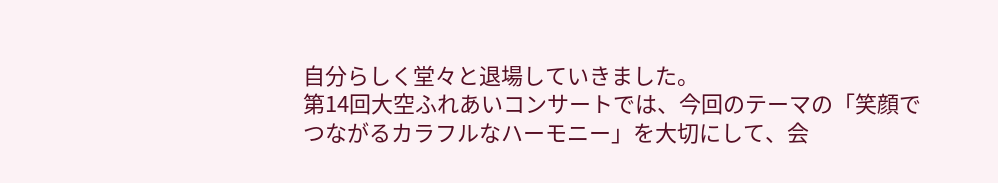自分らしく堂々と退場していきました。
第14回大空ふれあいコンサートでは、今回のテーマの「笑顔でつながるカラフルなハーモニー」を大切にして、会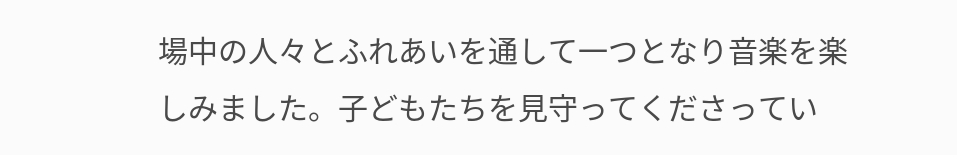場中の人々とふれあいを通して一つとなり音楽を楽しみました。子どもたちを見守ってくださってい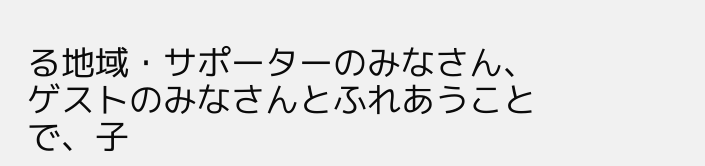る地域・サポーターのみなさん、ゲストのみなさんとふれあうことで、子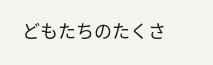どもたちのたくさ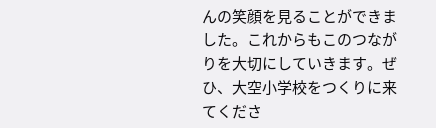んの笑顔を見ることができました。これからもこのつながりを大切にしていきます。ぜひ、大空小学校をつくりに来てくださ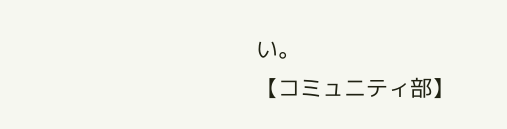い。
【コミュニティ部】